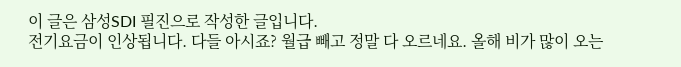이 글은 삼성SDI 필진으로 작성한 글입니다.
전기요금이 인상됩니다. 다들 아시죠? 월급 빼고 정말 다 오르네요. 올해 비가 많이 오는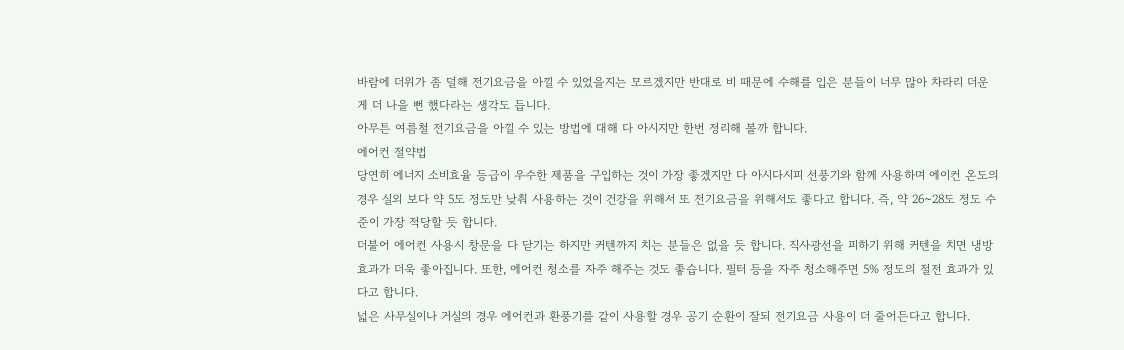바람에 더위가 좀 덜해 전기요금을 아낄 수 있었을지는 모르겠지만 반대로 비 때문에 수해를 입은 분들이 너무 많아 차라리 더운 게 더 나을 뻔 했다라는 생각도 듭니다.
아무튼 여름철 전기요금을 아낄 수 있는 방법에 대해 다 아시지만 한번 정리해 볼까 합니다.
에어컨 절약법
당연히 에너지 소비효율 등급이 우수한 제품을 구입하는 것이 가장 좋겠지만 다 아시다시피 선풍기와 함께 사용하며 에이컨 온도의 경우 실외 보다 약 5도 정도만 낮춰 사용하는 것이 건강을 위해서 또 전기요금을 위해서도 좋다고 합니다. 즉, 약 26~28도 정도 수준이 가장 적당할 듯 합니다.
더불어 에어컨 사용시 창문을 다 닫기는 하지만 커텐까지 치는 분들은 없을 듯 합니다. 직사광선을 피하기 위해 커텐을 치면 냉방 효과가 더욱 좋아집니다. 또한, 에어컨 청소를 자주 해주는 것도 좋습니다. 필터 등을 자주 청소해주면 5% 정도의 절전 효과가 있다고 합니다.
넓은 사무실이나 거실의 경우 에어컨과 환풍기를 같이 사용할 경우 공기 순환이 잘되 전기요금 사용이 더 줄어든다고 합니다.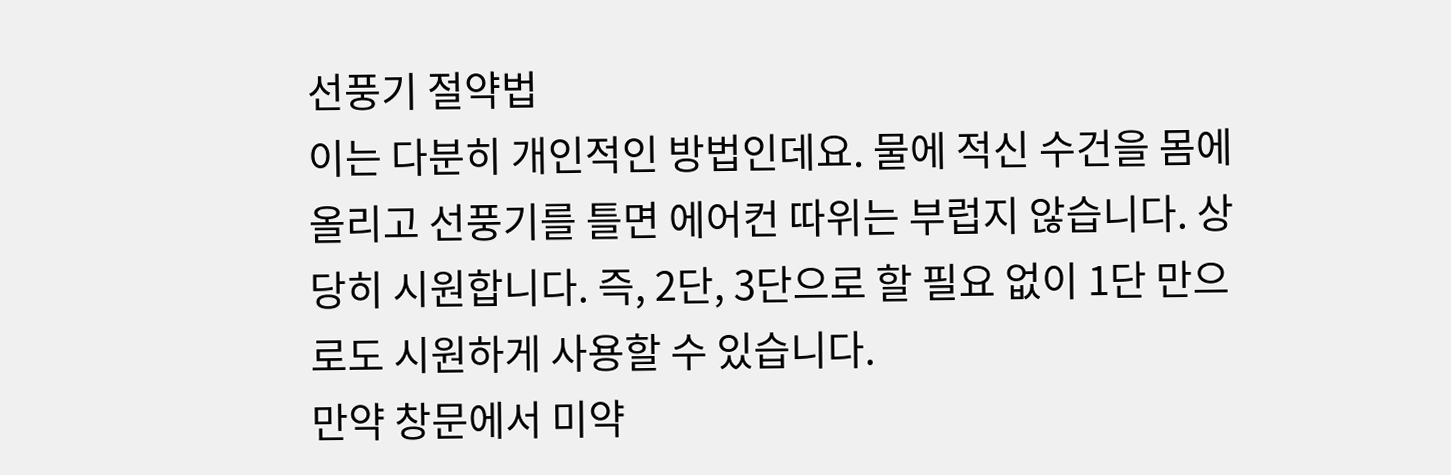선풍기 절약법
이는 다분히 개인적인 방법인데요. 물에 적신 수건을 몸에 올리고 선풍기를 틀면 에어컨 따위는 부럽지 않습니다. 상당히 시원합니다. 즉, 2단, 3단으로 할 필요 없이 1단 만으로도 시원하게 사용할 수 있습니다.
만약 창문에서 미약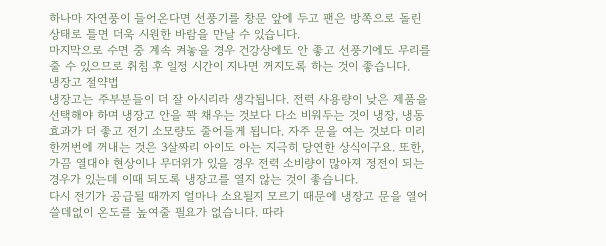하나마 자연풍이 들어온다면 선풍기를 창문 앞에 두고 팬은 방쪽으로 돌린 상태로 틀면 더욱 시원한 바람을 만날 수 있습니다.
마지막으로 수면 중 계속 켜놓을 경우 건강상에도 안 좋고 선풍기에도 무리를 줄 수 있으므로 취침 후 일정 시간이 지나면 꺼지도록 하는 것이 좋습니다.
냉장고 절약법
냉장고는 주부분들이 더 잘 아시리라 생각됩니다. 전력 사용량이 낮은 제품을 선택해야 하며 냉장고 안을 꽉 채우는 것보다 다소 비워두는 것이 냉장, 냉동 효과가 더 좋고 전기 소모량도 줄어들게 됩니다. 자주 문을 여는 것보다 미리 한꺼번에 꺼내는 것은 3살짜리 아이도 아는 지극히 당연한 상식이구요. 또한, 가끔 열대야 현상이나 무더위가 있을 경우 전력 소비량이 많아져 정전이 되는 경우가 있는데 이때 되도록 냉장고를 열지 않는 것이 좋습니다.
다시 전기가 공급될 때까지 얼마나 소요될지 모르기 때문에 냉장고 문을 열어 쓸데없이 온도를 높여줄 필요가 없습니다. 따라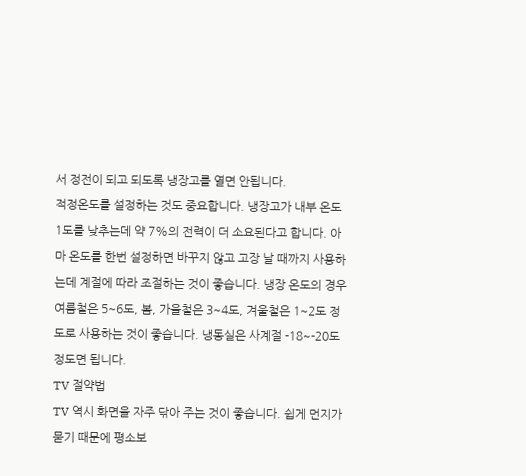서 정전이 되고 되도록 냉장고를 열면 안됩니다.
적정온도를 설정하는 것도 중요합니다. 냉장고가 내부 온도 1도를 낮추는데 약 7%의 전력이 더 소요된다고 합니다. 아마 온도를 한번 설정하면 바꾸지 않고 고장 날 때까지 사용하는데 계절에 따라 조절하는 것이 좋습니다. 냉장 온도의 경우 여름철은 5~6도, 봄, 가을철은 3~4도, 겨울철은 1~2도 정도로 사용하는 것이 좋습니다. 냉동실은 사계절 -18~-20도 정도면 됩니다.
TV 절약법
TV 역시 화면을 자주 닦아 주는 것이 좋습니다. 쉽게 먼지가 묻기 때문에 평소보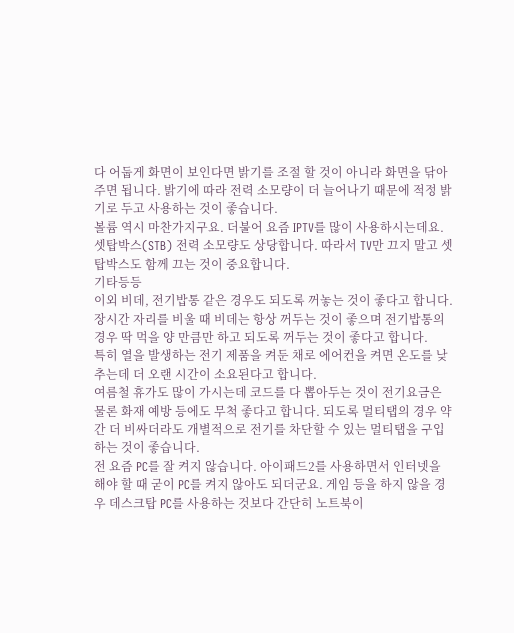다 어둡게 화면이 보인다면 밝기를 조절 할 것이 아니라 화면을 닦아주면 됩니다. 밝기에 따라 전력 소모량이 더 늘어나기 때문에 적정 밝기로 두고 사용하는 것이 좋습니다.
볼륨 역시 마찬가지구요. 더불어 요즘 IPTV를 많이 사용하시는데요. 셋탑박스(STB) 전력 소모량도 상당합니다. 따라서 TV만 끄지 말고 셋탑박스도 함께 끄는 것이 중요합니다.
기타등등
이외 비데, 전기밥통 같은 경우도 되도록 꺼놓는 것이 좋다고 합니다. 장시간 자리를 비울 때 비데는 항상 꺼두는 것이 좋으며 전기밥통의 경우 딱 먹을 양 만큼만 하고 되도록 꺼두는 것이 좋다고 합니다.
특히 열을 발생하는 전기 제품을 켜둔 채로 에어컨을 켜면 온도를 낮추는데 더 오랜 시간이 소요된다고 합니다.
여름철 휴가도 많이 가시는데 코드를 다 뽑아두는 것이 전기요금은 물론 화재 예방 등에도 무척 좋다고 합니다. 되도록 멀티탭의 경우 약간 더 비싸더라도 개별적으로 전기를 차단할 수 있는 멀티탭을 구입하는 것이 좋습니다.
전 요즘 PC를 잘 켜지 않습니다. 아이패드2를 사용하면서 인터넷을 해야 할 때 굳이 PC를 켜지 않아도 되더군요. 게임 등을 하지 않을 경우 데스크탑 PC를 사용하는 것보다 간단히 노트북이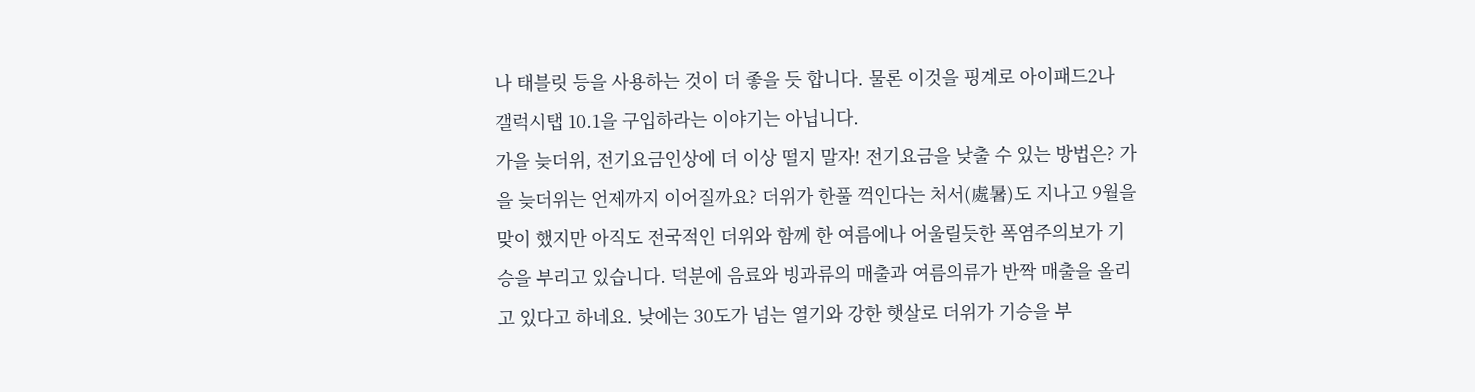나 태블릿 등을 사용하는 것이 더 좋을 듯 합니다. 물론 이것을 핑계로 아이패드2나 갤럭시탭 10.1을 구입하라는 이야기는 아닙니다.
가을 늦더위, 전기요금인상에 더 이상 떨지 말자! 전기요금을 낮출 수 있는 방법은? 가을 늦더위는 언제까지 이어질까요? 더위가 한풀 꺽인다는 처서(處暑)도 지나고 9월을 맞이 했지만 아직도 전국적인 더위와 함께 한 여름에나 어울릴듯한 폭염주의보가 기승을 부리고 있습니다. 덕분에 음료와 빙과류의 매출과 여름의류가 반짝 매출을 올리고 있다고 하네요. 낮에는 30도가 넘는 열기와 강한 햇살로 더위가 기승을 부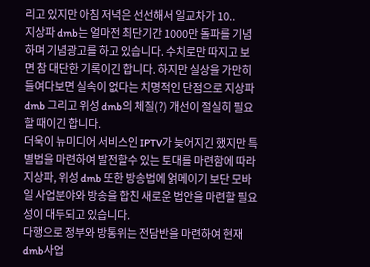리고 있지만 아침 저녁은 선선해서 일교차가 10..
지상파 dmb는 얼마전 최단기간 1000만 돌파를 기념하며 기념광고를 하고 있습니다. 수치로만 따지고 보면 참 대단한 기록이긴 합니다. 하지만 실상을 가만히 들여다보면 실속이 없다는 치명적인 단점으로 지상파 dmb 그리고 위성 dmb의 체질(?) 개선이 절실히 필요할 때이긴 합니다.
더욱이 뉴미디어 서비스인 IPTV가 늦어지긴 했지만 특별법을 마련하여 발전할수 있는 토대를 마련함에 따라 지상파, 위성 dmb 또한 방송법에 얽메이기 보단 모바일 사업분야와 방송을 합친 새로운 법안을 마련할 필요성이 대두되고 있습니다.
다행으로 정부와 방통위는 전담반을 마련하여 현재 dmb사업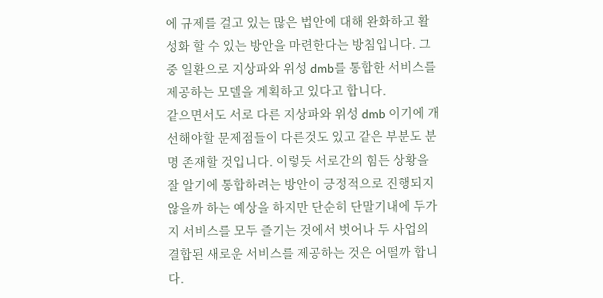에 규제를 걸고 있는 많은 법안에 대해 완화하고 활성화 할 수 있는 방안을 마련한다는 방침입니다. 그 중 일환으로 지상파와 위성 dmb를 통합한 서비스를 제공하는 모델을 계획하고 있다고 합니다.
같으면서도 서로 다른 지상파와 위성 dmb 이기에 개선해야할 문제점들이 다른것도 있고 같은 부분도 분명 존재할 것입니다. 이렇듯 서로간의 힘든 상황을 잘 알기에 통합하려는 방안이 긍정적으로 진행되지 않을까 하는 예상을 하지만 단순히 단말기내에 두가지 서비스를 모두 즐기는 것에서 벗어나 두 사업의 결합된 새로운 서비스를 제공하는 것은 어떨까 합니다.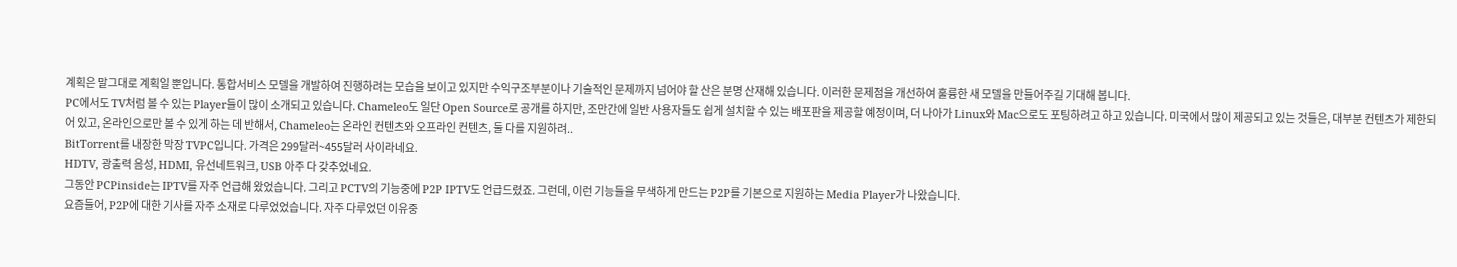계획은 말그대로 계획일 뿐입니다. 통합서비스 모델을 개발하여 진행하려는 모습을 보이고 있지만 수익구조부분이나 기술적인 문제까지 넘어야 할 산은 분명 산재해 있습니다. 이러한 문제점을 개선하여 훌륭한 새 모델을 만들어주길 기대해 봅니다.
PC에서도 TV처럼 볼 수 있는 Player들이 많이 소개되고 있습니다. Chameleo도 일단 Open Source로 공개를 하지만, 조만간에 일반 사용자들도 쉽게 설치할 수 있는 배포판을 제공할 예정이며, 더 나아가 Linux와 Mac으로도 포팅하려고 하고 있습니다. 미국에서 많이 제공되고 있는 것들은, 대부분 컨텐츠가 제한되어 있고, 온라인으로만 볼 수 있게 하는 데 반해서, Chameleo는 온라인 컨텐츠와 오프라인 컨텐츠, 둘 다를 지원하려..
BitTorrent를 내장한 막장 TVPC입니다. 가격은 299달러~455달러 사이라네요.
HDTV, 광출력 음성, HDMI, 유선네트워크, USB 아주 다 갖추었네요.
그동안 PCPinside는 IPTV를 자주 언급해 왔었습니다. 그리고 PCTV의 기능중에 P2P IPTV도 언급드렸죠. 그런데, 이런 기능들을 무색하게 만드는 P2P를 기본으로 지원하는 Media Player가 나왔습니다.
요즘들어, P2P에 대한 기사를 자주 소재로 다루었었습니다. 자주 다루었던 이유중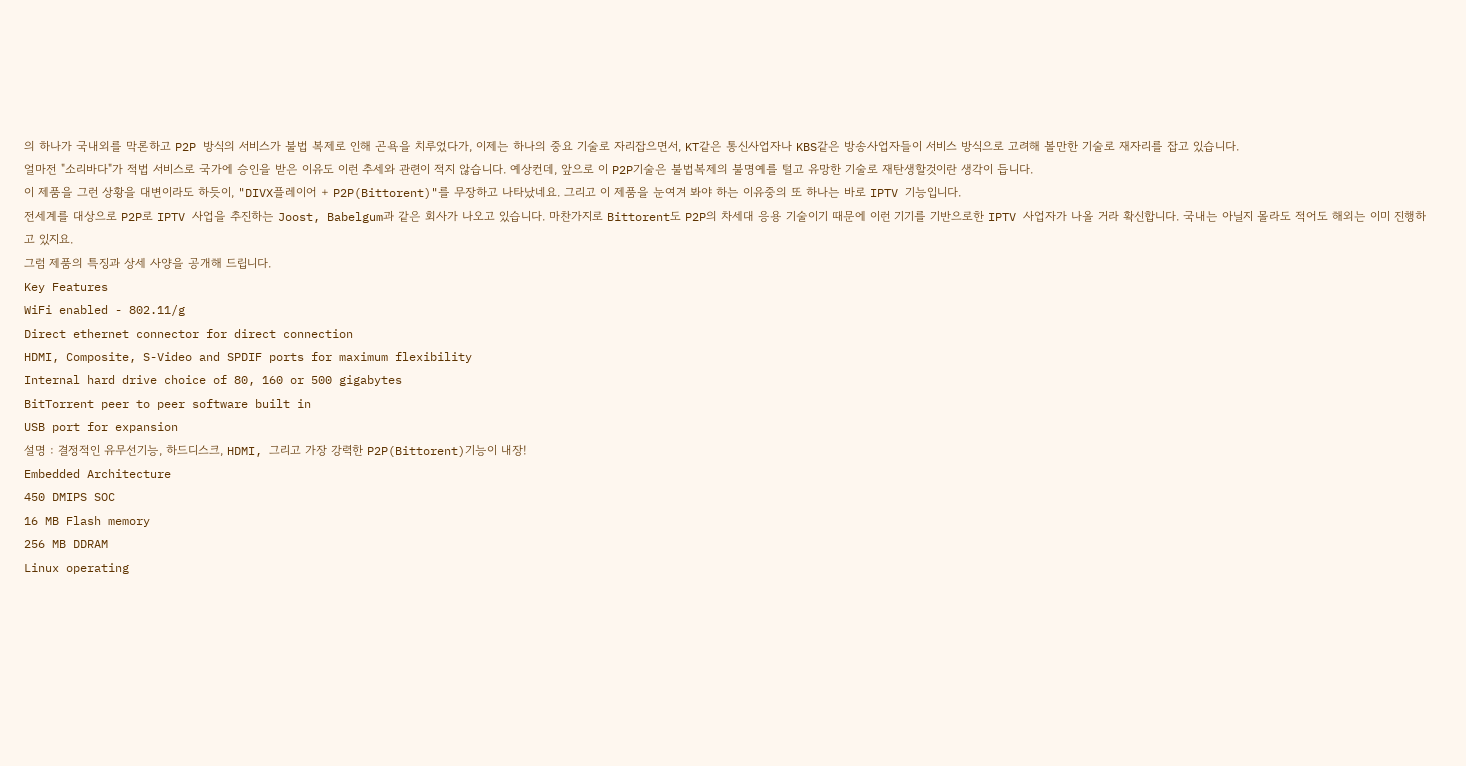의 하나가 국내외를 막론하고 P2P 방식의 서비스가 불법 복제로 인해 곤욕을 치루었다가, 이제는 하나의 중요 기술로 자리잡으면서, KT같은 통신사업자나 KBS같은 방송사업자들이 서비스 방식으로 고려해 볼만한 기술로 재자리를 잡고 있습니다.
얼마전 "소리바다"가 적법 서비스로 국가에 승인을 받은 이유도 이런 추세와 관련이 적지 않습니다. 예상컨데, 앞으로 이 P2P기술은 불법복제의 불명예를 털고 유망한 기술로 재탄생할것이란 생각이 듭니다.
이 제품을 그런 상황을 대변이라도 하듯이, "DIVX플레이어 + P2P(Bittorent)"를 무장하고 나타났네요. 그리고 이 제품을 눈여겨 봐야 하는 이유중의 또 하나는 바로 IPTV 기능입니다.
전세계를 대상으로 P2P로 IPTV 사업을 추진하는 Joost, Babelgum과 같은 회사가 나오고 있습니다. 마찬가지로 Bittorent도 P2P의 차세대 응용 기술이기 때문에 이런 기기를 기반으로한 IPTV 사업자가 나올 거라 확신합니다. 국내는 아닐지 몰라도 적어도 해외는 이미 진행하고 있지요.
그럼 제품의 특징과 상세 사양을 공개해 드립니다.
Key Features
WiFi enabled - 802.11/g
Direct ethernet connector for direct connection
HDMI, Composite, S-Video and SPDIF ports for maximum flexibility
Internal hard drive choice of 80, 160 or 500 gigabytes
BitTorrent peer to peer software built in
USB port for expansion
설명 : 결정적인 유무선기능, 하드디스크, HDMI, 그리고 가장 강력한 P2P(Bittorent)기능이 내장!
Embedded Architecture
450 DMIPS SOC
16 MB Flash memory
256 MB DDRAM
Linux operating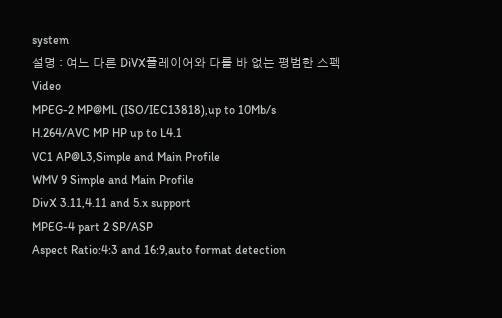system
설명 : 여느 다른 DiVX플레이어와 다를 바 없는 평범한 스펙
Video
MPEG-2 MP@ML (ISO/IEC13818),up to 10Mb/s
H.264/AVC MP HP up to L4.1
VC1 AP@L3,Simple and Main Profile
WMV 9 Simple and Main Profile
DivX 3.11,4.11 and 5.x support
MPEG-4 part 2 SP/ASP
Aspect Ratio:4:3 and 16:9,auto format detection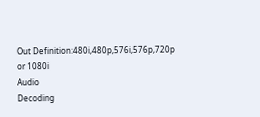Out Definition:480i,480p,576i,576p,720p or 1080i
Audio
Decoding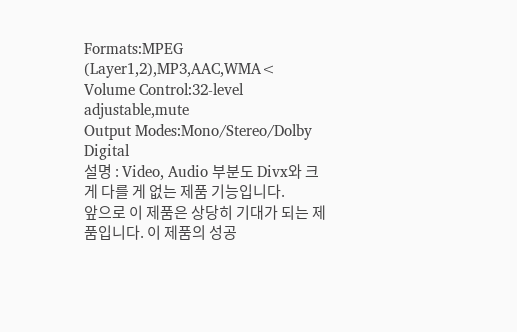Formats:MPEG (Layer1,2),MP3,AAC,WMA<
Volume Control:32-level adjustable,mute
Output Modes:Mono/Stereo/Dolby Digital
설명 : Video, Audio 부분도 Divx와 크게 다를 게 없는 제품 기능입니다.
앞으로 이 제품은 상당히 기대가 되는 제품입니다. 이 제품의 성공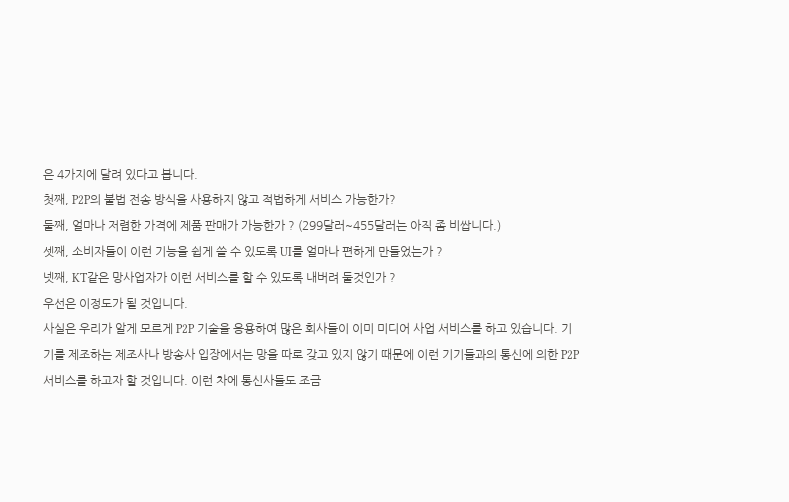은 4가지에 달려 있다고 봅니다.
첫째, P2P의 불법 전송 방식을 사용하지 않고 적법하게 서비스 가능한가?
둘째, 얼마나 저렴한 가격에 제품 판매가 가능한가 ? (299달러~455달러는 아직 좀 비쌉니다.)
셋째, 소비자들이 이런 기능을 쉽게 쓸 수 있도록 UI를 얼마나 편하게 만들었는가 ?
넷째, KT같은 망사업자가 이런 서비스를 할 수 있도록 내버려 둘것인가 ?
우선은 이정도가 될 것입니다.
사실은 우리가 알게 모르게 P2P 기술을 응용하여 많은 회사들이 이미 미디어 사업 서비스를 하고 있습니다. 기기를 제조하는 제조사나 방송사 입장에서는 망을 따로 갖고 있지 않기 때문에 이런 기기들과의 통신에 의한 P2P 서비스를 하고자 할 것입니다. 이런 차에 통신사들도 조금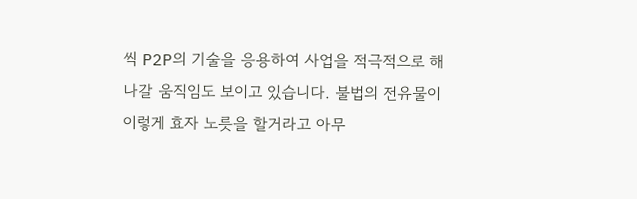씩 P2P의 기술을 응용하여 사업을 적극적으로 해 나갈 움직임도 보이고 있습니다. 불법의 전유물이 이렇게 효자 노릇을 할거라고 아무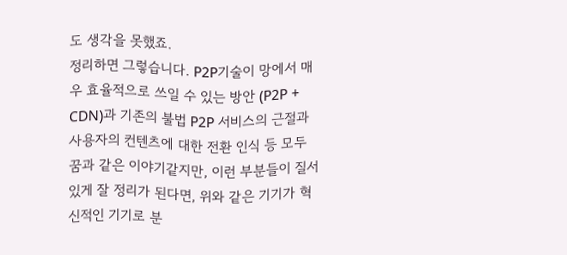도 생각을 못했죠.
정리하면 그렇습니다. P2P기술이 망에서 매우 효율적으로 쓰일 수 있는 방안 (P2P + CDN)과 기존의 불법 P2P 서비스의 근절과 사용자의 컨텐츠에 대한 전환 인식 등 모두 꿈과 같은 이야기같지만, 이런 부분들이 질서있게 잘 정리가 된다면, 위와 같은 기기가 혁신적인 기기로 분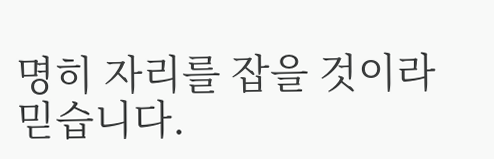명히 자리를 잡을 것이라 믿습니다.